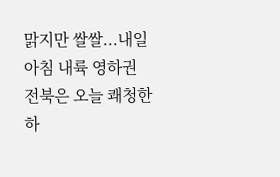맑지만 쌀쌀...내일 아침 내륙 영하권
전북은 오늘 쾌청한 하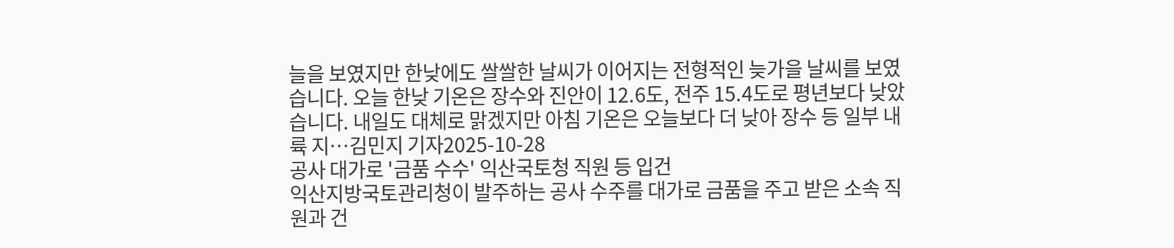늘을 보였지만 한낮에도 쌀쌀한 날씨가 이어지는 전형적인 늦가을 날씨를 보였습니다. 오늘 한낮 기온은 장수와 진안이 12.6도, 전주 15.4도로 평년보다 낮았습니다. 내일도 대체로 맑겠지만 아침 기온은 오늘보다 더 낮아 장수 등 일부 내륙 지…김민지 기자2025-10-28
공사 대가로 '금품 수수' 익산국토청 직원 등 입건
익산지방국토관리청이 발주하는 공사 수주를 대가로 금품을 주고 받은 소속 직원과 건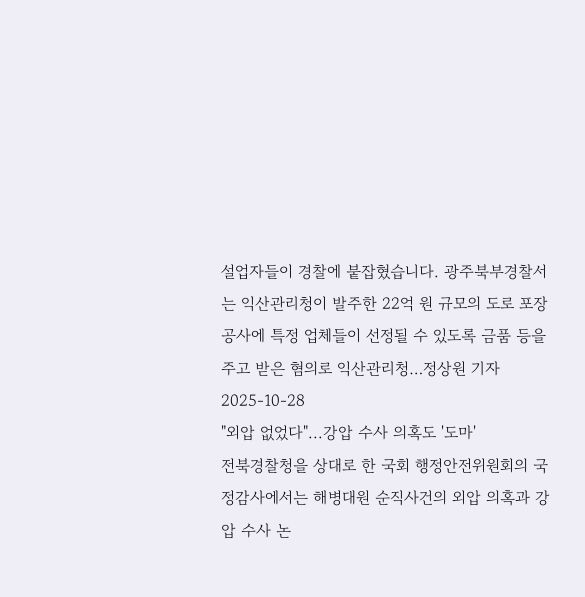설업자들이 경찰에 붙잡혔습니다. 광주북부경찰서는 익산관리청이 발주한 22억 원 규모의 도로 포장 공사에 특정 업체들이 선정될 수 있도록 금품 등을 주고 받은 혐의로 익산관리청…정상원 기자2025-10-28
"외압 없었다"...강압 수사 의혹도 '도마'
전북경찰청을 상대로 한 국회 행정안전위원회의 국정감사에서는 해병대원 순직사건의 외압 의혹과 강압 수사 논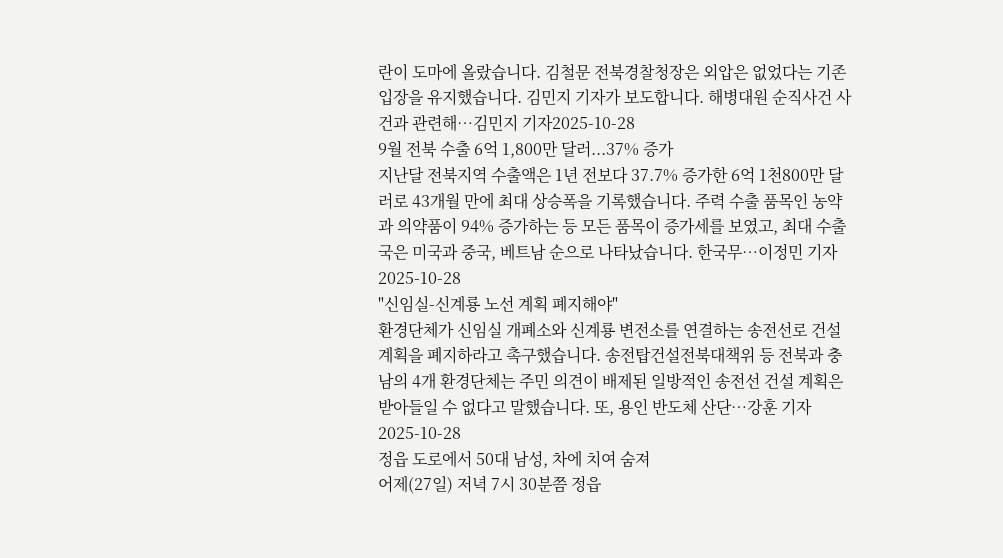란이 도마에 올랐습니다. 김철문 전북경찰청장은 외압은 없었다는 기존 입장을 유지했습니다. 김민지 기자가 보도합니다. 해병대원 순직사건 사건과 관련해…김민지 기자2025-10-28
9월 전북 수출 6억 1,800만 달러...37% 증가
지난달 전북지역 수출액은 1년 전보다 37.7% 증가한 6억 1천800만 달러로 43개월 만에 최대 상승폭을 기록했습니다. 주력 수출 품목인 농약과 의약품이 94% 증가하는 등 모든 품목이 증가세를 보였고, 최대 수출국은 미국과 중국, 베트남 순으로 나타났습니다. 한국무…이정민 기자2025-10-28
"신임실-신계룡 노선 계획 폐지해야"
환경단체가 신임실 개폐소와 신계룡 변전소를 연결하는 송전선로 건설 계획을 폐지하라고 촉구했습니다. 송전탑건설전북대책위 등 전북과 충남의 4개 환경단체는 주민 의견이 배제된 일방적인 송전선 건설 계획은 받아들일 수 없다고 말했습니다. 또, 용인 반도체 산단…강훈 기자2025-10-28
정읍 도로에서 50대 남성, 차에 치여 숨져
어제(27일) 저녁 7시 30분쯤 정읍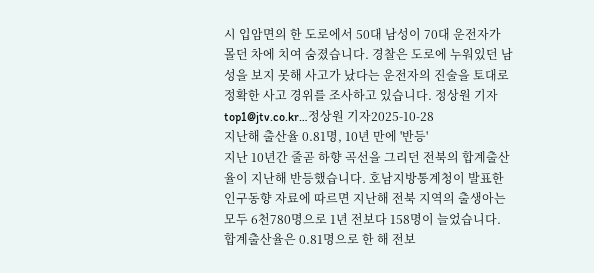시 입암면의 한 도로에서 50대 남성이 70대 운전자가 몰던 차에 치여 숨졌습니다. 경찰은 도로에 누워있던 남성을 보지 못해 사고가 났다는 운전자의 진술을 토대로 정확한 사고 경위를 조사하고 있습니다. 정상원 기자 top1@jtv.co.kr…정상원 기자2025-10-28
지난해 출산율 0.81명, 10년 만에 '반등'
지난 10년간 줄곧 하향 곡선을 그리던 전북의 합계출산율이 지난해 반등했습니다. 호남지방통계청이 발표한 인구동향 자료에 따르면 지난해 전북 지역의 출생아는 모두 6천780명으로 1년 전보다 158명이 늘었습니다. 합계출산율은 0.81명으로 한 해 전보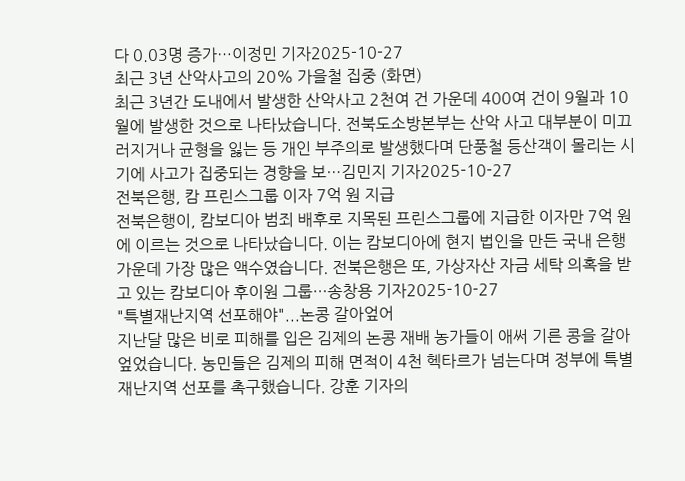다 0.03명 증가…이정민 기자2025-10-27
최근 3년 산악사고의 20% 가을철 집중 (화면)
최근 3년간 도내에서 발생한 산악사고 2천여 건 가운데 400여 건이 9월과 10월에 발생한 것으로 나타났습니다. 전북도소방본부는 산악 사고 대부분이 미끄러지거나 균형을 잃는 등 개인 부주의로 발생했다며 단풍철 등산객이 몰리는 시기에 사고가 집중되는 경향을 보…김민지 기자2025-10-27
전북은행, 캄 프린스그룹 이자 7억 원 지급
전북은행이, 캄보디아 범죄 배후로 지목된 프린스그룹에 지급한 이자만 7억 원에 이르는 것으로 나타났습니다. 이는 캄보디아에 현지 법인을 만든 국내 은행 가운데 가장 많은 액수였습니다. 전북은행은 또, 가상자산 자금 세탁 의혹을 받고 있는 캄보디아 후이원 그룹…송창용 기자2025-10-27
"특별재난지역 선포해야"...논콩 갈아엎어
지난달 많은 비로 피해를 입은 김제의 논콩 재배 농가들이 애써 기른 콩을 갈아엎었습니다. 농민들은 김제의 피해 면적이 4천 헥타르가 넘는다며 정부에 특별재난지역 선포를 촉구했습니다. 강훈 기자의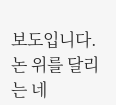보도입니다. 논 위를 달리는 네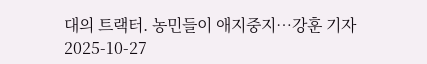대의 트랙터. 농민들이 애지중지…강훈 기자2025-10-27